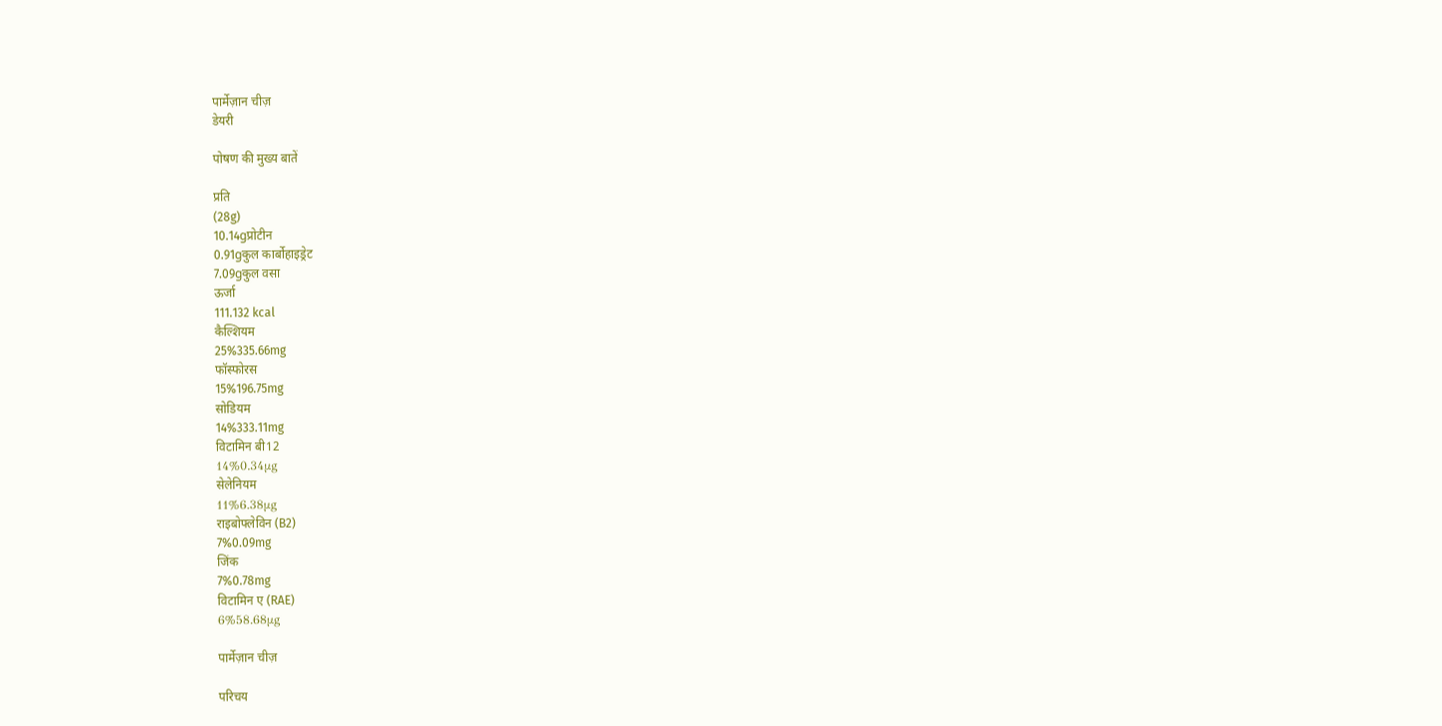पार्मेज़ान चीज़
डेयरी

पोषण की मुख्य बातें

प्रति
(28g)
10.14gप्रोटीन
0.91gकुल कार्बोहाइड्रेट
7.09gकुल वसा
ऊर्जा
111.132 kcal
कैल्शियम
25%335.66mg
फॉस्फोरस
15%196.75mg
सोडियम
14%333.11mg
विटामिन बी12
14%0.34μg
सेलेनियम
11%6.38μg
राइबोफ्लेविन (B2)
7%0.09mg
जिंक
7%0.78mg
विटामिन ए (RAE)
6%58.68μg

पार्मेज़ान चीज़

परिचय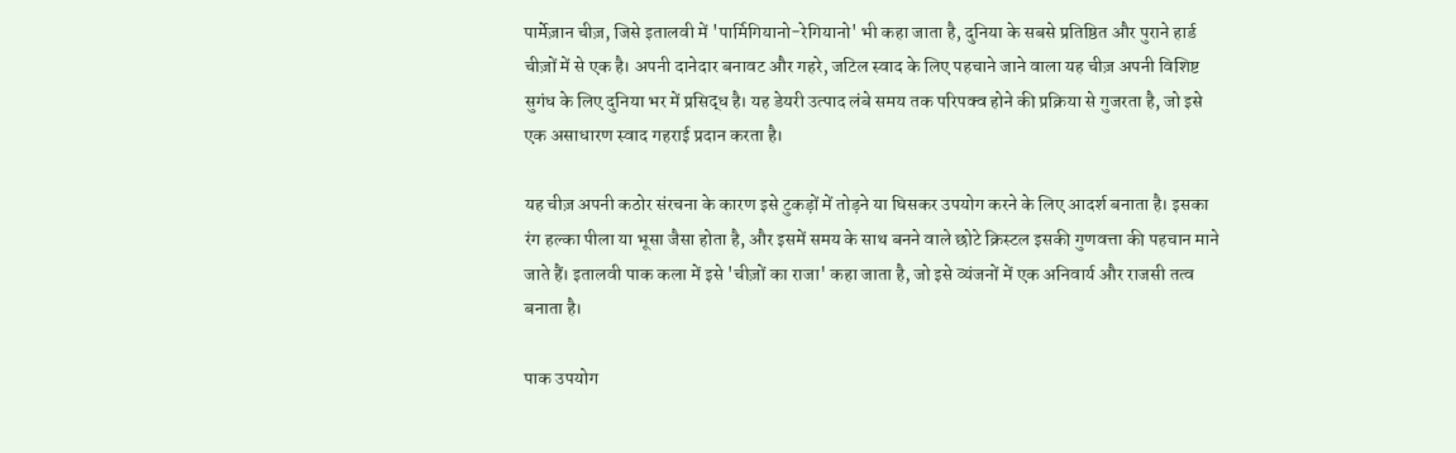पार्मेज़ान चीज़, जिसे इतालवी में 'पार्मिगियानो-रेगियानो' भी कहा जाता है, दुनिया के सबसे प्रतिष्ठित और पुराने हार्ड चीज़ों में से एक है। अपनी दानेदार बनावट और गहरे, जटिल स्वाद के लिए पहचाने जाने वाला यह चीज़ अपनी विशिष्ट सुगंध के लिए दुनिया भर में प्रसिद्ध है। यह डेयरी उत्पाद लंबे समय तक परिपक्व होने की प्रक्रिया से गुजरता है, जो इसे एक असाधारण स्वाद गहराई प्रदान करता है।

यह चीज़ अपनी कठोर संरचना के कारण इसे टुकड़ों में तोड़ने या घिसकर उपयोग करने के लिए आदर्श बनाता है। इसका रंग हल्का पीला या भूसा जैसा होता है, और इसमें समय के साथ बनने वाले छोटे क्रिस्टल इसकी गुणवत्ता की पहचान माने जाते हैं। इतालवी पाक कला में इसे 'चीज़ों का राजा' कहा जाता है, जो इसे व्यंजनों में एक अनिवार्य और राजसी तत्व बनाता है।

पाक उपयोग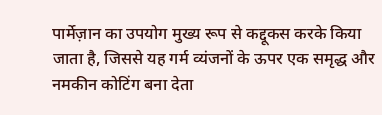पार्मेज़ान का उपयोग मुख्य रूप से कद्दूकस करके किया जाता है, जिससे यह गर्म व्यंजनों के ऊपर एक समृद्ध और नमकीन कोटिंग बना देता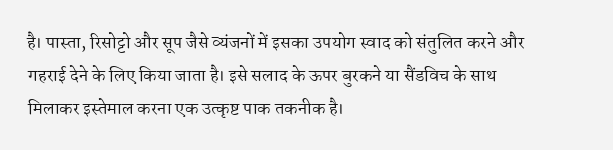है। पास्ता, रिसोट्टो और सूप जैसे व्यंजनों में इसका उपयोग स्वाद को संतुलित करने और गहराई देने के लिए किया जाता है। इसे सलाद के ऊपर बुरकने या सैंडविच के साथ मिलाकर इस्तेमाल करना एक उत्कृष्ट पाक तकनीक है।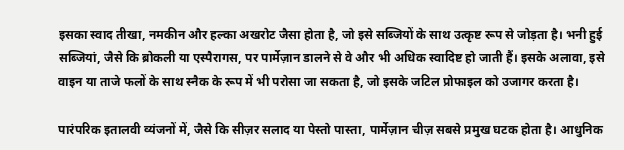इसका स्वाद तीखा, नमकीन और हल्का अखरोट जैसा होता है, जो इसे सब्जियों के साथ उत्कृष्ट रूप से जोड़ता है। भनी हुई सब्जियां, जैसे कि ब्रोकली या एस्पैरागस, पर पार्मेज़ान डालने से वे और भी अधिक स्वादिष्ट हो जाती हैं। इसके अलावा, इसे वाइन या ताजे फलों के साथ स्नैक के रूप में भी परोसा जा सकता है, जो इसके जटिल प्रोफाइल को उजागर करता है।

पारंपरिक इतालवी व्यंजनों में, जैसे कि सीज़र सलाद या पेस्तो पास्ता, पार्मेज़ान चीज़ सबसे प्रमुख घटक होता है। आधुनिक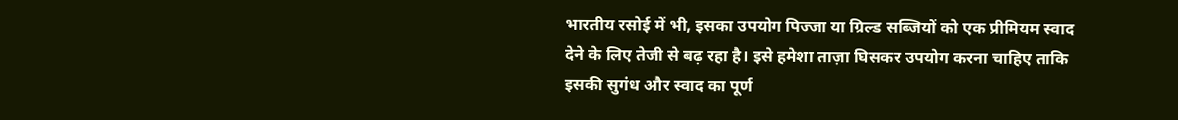भारतीय रसोई में भी, इसका उपयोग पिज्जा या ग्रिल्ड सब्जियों को एक प्रीमियम स्वाद देने के लिए तेजी से बढ़ रहा है। इसे हमेशा ताज़ा घिसकर उपयोग करना चाहिए ताकि इसकी सुगंध और स्वाद का पूर्ण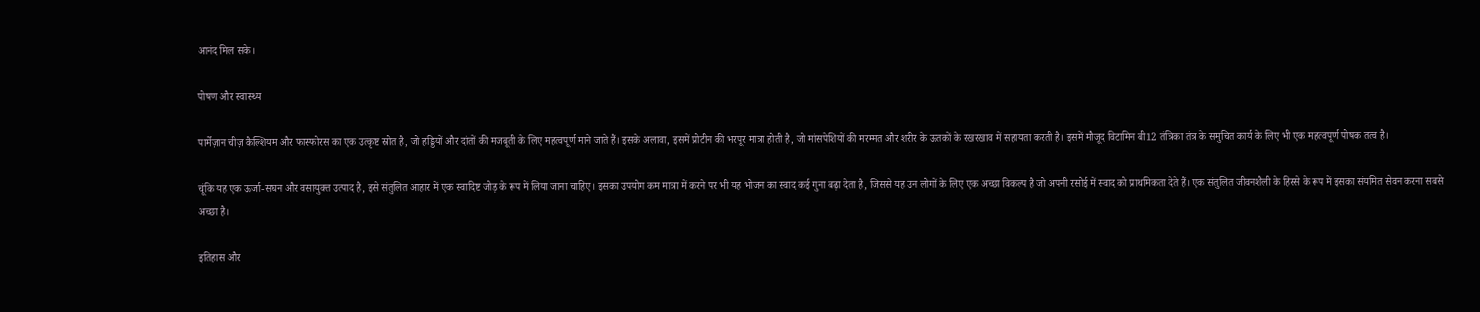आनंद मिल सके।

पोषण और स्वास्थ्य

पार्मेज़ान चीज़ कैल्शियम और फास्फोरस का एक उत्कृष्ट स्रोत है, जो हड्डियों और दांतों की मजबूती के लिए महत्वपूर्ण माने जाते हैं। इसके अलावा, इसमें प्रोटीन की भरपूर मात्रा होती है, जो मांसपेशियों की मरम्मत और शरीर के ऊतकों के रखरखाव में सहायता करती है। इसमें मौजूद विटामिन बी12 तंत्रिका तंत्र के समुचित कार्य के लिए भी एक महत्वपूर्ण पोषक तत्व है।

चूंकि यह एक ऊर्जा-सघन और वसायुक्त उत्पाद है, इसे संतुलित आहार में एक स्वादिष्ट जोड़ के रूप में लिया जाना चाहिए। इसका उपयोग कम मात्रा में करने पर भी यह भोजन का स्वाद कई गुना बढ़ा देता है, जिससे यह उन लोगों के लिए एक अच्छा विकल्प है जो अपनी रसोई में स्वाद को प्राथमिकता देते हैं। एक संतुलित जीवनशैली के हिस्से के रूप में इसका संयमित सेवन करना सबसे अच्छा है।

इतिहास और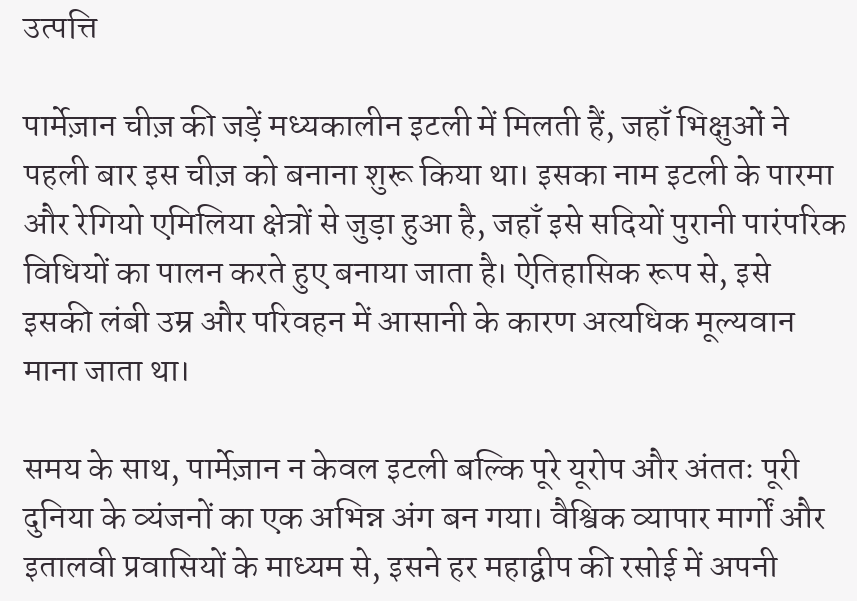उत्पत्ति

पार्मेज़ान चीज़ की जड़ें मध्यकालीन इटली में मिलती हैं, जहाँ भिक्षुओं ने पहली बार इस चीज़ को बनाना शुरू किया था। इसका नाम इटली के पारमा और रेगियो एमिलिया क्षेत्रों से जुड़ा हुआ है, जहाँ इसे सदियों पुरानी पारंपरिक विधियों का पालन करते हुए बनाया जाता है। ऐतिहासिक रूप से, इसे इसकी लंबी उम्र और परिवहन में आसानी के कारण अत्यधिक मूल्यवान माना जाता था।

समय के साथ, पार्मेज़ान न केवल इटली बल्कि पूरे यूरोप और अंततः पूरी दुनिया के व्यंजनों का एक अभिन्न अंग बन गया। वैश्विक व्यापार मार्गों और इतालवी प्रवासियों के माध्यम से, इसने हर महाद्वीप की रसोई में अपनी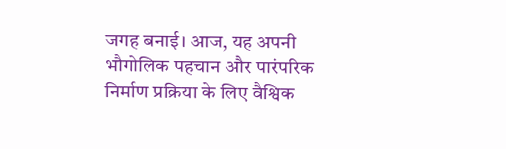जगह बनाई। आज, यह अपनी भौगोलिक पहचान और पारंपरिक निर्माण प्रक्रिया के लिए वैश्विक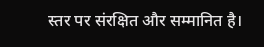स्तर पर संरक्षित और सम्मानित है।